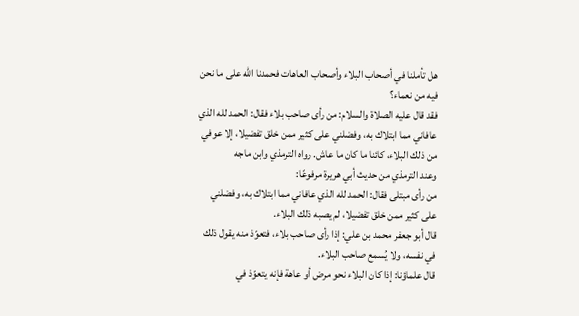هل تأملنا في أصحاب البلاء وأصحاب العاهات فحمدنا الله على ما نحن فيه من نعماء؟
فقد قال عليه الصلاة والسلام: من رأى صاحب بلاء فقال: الحمد لله الذي عافاني مما ابتلاك به، وفضلني على كثير ممن خلق تفضيلا، إلا عوفي من ذلك البلاء، كائنا ما كان ما عاش. رواه الترمذي وابن ماجه
وعند الترمذي من حديث أبي هريرة مرفوعًا:
من رأى مبتلى فقال: الحمد لله الذي عافاني مما ابتلاك به، وفضلني على كثير ممن خلق تفضيلا، لم يصبه ذلك البلاء.
قال أبو جعفر محمد بن علي: إذا رأى صاحب بلاء، فتعوّذ منه يقول ذلك في نفسه، ولا يُسمع صاحب البلاء.
قال علماؤنا: إذا كان البلاء نحو مرض أو عاهة فإنه يتعوّذ في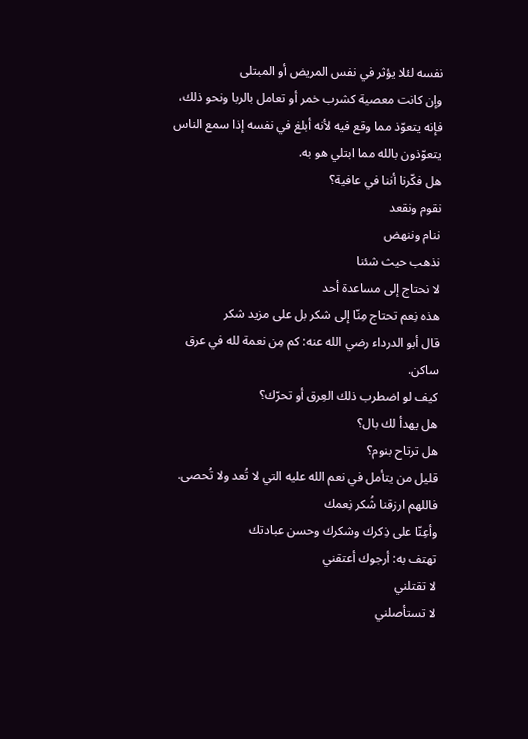نفسه لئلا يؤثر في نفس المريض أو المبتلى
وإن كانت معصية كشرب خمر أو تعامل بالربا ونحو ذلك، فإنه يتعوّذ مما وقع فيه لأنه أبلغ في نفسه إذا سمع الناس يتعوّذون بالله مما ابتلي هو به.
هل فكّرنا أننا في عافية؟
نقوم ونقعد
ننام وننهض
نذهب حيث شئنا
لا نحتاج إلى مساعدة أحد
هذه نِعم تحتاج مِنّا إلى شكر بل على مزيد شكر
قال أبو الدرداء رضي الله عنه: كم مِن نعمة لله في عرق ساكن.
كيف لو اضطرب ذلك العِرق أو تحرّك؟
هل يهدأ لك بال؟
هل ترتاح بنوم؟
قليل من يتأمل في نعم الله عليه التي لا تُعد ولا تُحصى.
فاللهم ارزقنا شُكر نِعمك
وأعِنّا على ذِكرك وشكرك وحسن عبادتك
تهتف به: أرجوك أعتقني
لا تقتلني
لا تستأصلني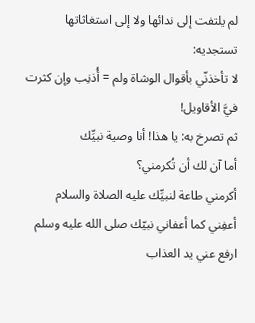لم يلتفت إلى ندائها ولا إلى استغاثاتها
تستجديه:
لا تأخذنّي بأقوال الوشاة ولم = أُذنِب وإن كثرت فيَّ الأقاويل!
ثم تصرخ به: يا هذا! أنا وصية نبيِّك
أما آن لك أن تُكرمني؟
أكرمني طاعة لنبيِّك عليه الصلاة والسلام
أعفِني كما أعفاني نبيّك صلى الله عليه وسلم
ارفع عني يد العذاب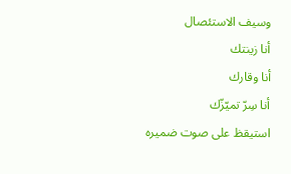وسيف الاستئصال
أنا زينتك
أنا وقارك
أنا سِرّ تميّزّك
استيقظ على صوت ضميره